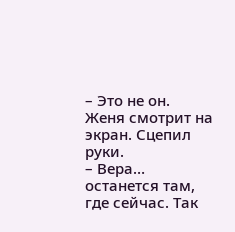– Это не он.
Женя смотрит на экран. Сцепил руки.
– Вера… останется там, где сейчас. Так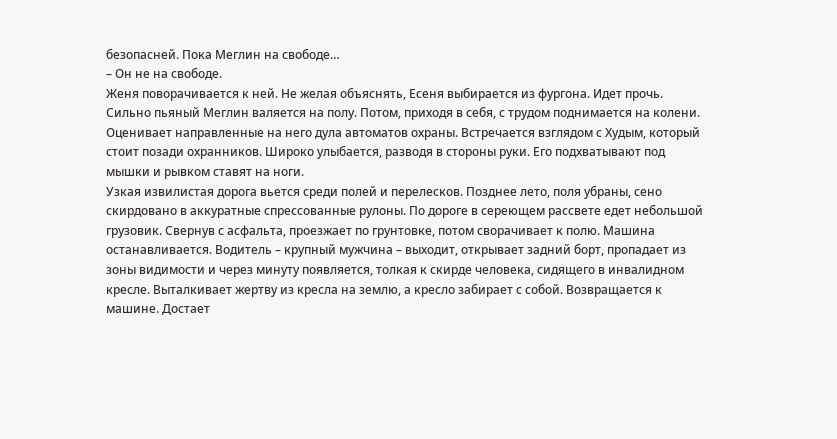безопасней. Пока Меглин на свободе…
– Он не на свободе.
Женя поворачивается к ней. Не желая объяснять, Есеня выбирается из фургона. Идет прочь.
Сильно пьяный Меглин валяется на полу. Потом, приходя в себя, с трудом поднимается на колени. Оценивает направленные на него дула автоматов охраны. Встречается взглядом с Худым, который стоит позади охранников. Широко улыбается, разводя в стороны руки. Его подхватывают под мышки и рывком ставят на ноги.
Узкая извилистая дорога вьется среди полей и перелесков. Позднее лето, поля убраны, сено скирдовано в аккуратные спрессованные рулоны. По дороге в сереющем рассвете едет небольшой грузовик. Свернув с асфальта, проезжает по грунтовке, потом сворачивает к полю. Машина останавливается. Водитель – крупный мужчина – выходит, открывает задний борт, пропадает из зоны видимости и через минуту появляется, толкая к скирде человека, сидящего в инвалидном кресле. Выталкивает жертву из кресла на землю, а кресло забирает с собой. Возвращается к машине. Достает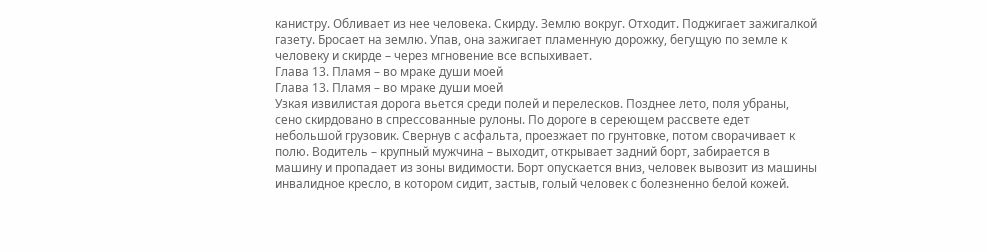канистру. Обливает из нее человека. Скирду. Землю вокруг. Отходит. Поджигает зажигалкой газету. Бросает на землю. Упав, она зажигает пламенную дорожку, бегущую по земле к человеку и скирде – через мгновение все вспыхивает.
Глава 13. Пламя – во мраке души моей
Глава 13. Пламя – во мраке души моей
Узкая извилистая дорога вьется среди полей и перелесков. Позднее лето, поля убраны, сено скирдовано в спрессованные рулоны. По дороге в сереющем рассвете едет небольшой грузовик. Свернув с асфальта, проезжает по грунтовке, потом сворачивает к полю. Водитель – крупный мужчина – выходит, открывает задний борт, забирается в машину и пропадает из зоны видимости. Борт опускается вниз, человек вывозит из машины инвалидное кресло, в котором сидит, застыв, голый человек с болезненно белой кожей.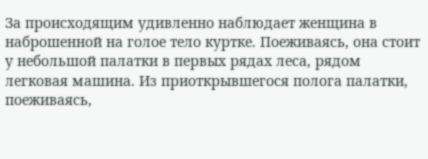За происходящим удивленно наблюдает женщина в наброшенной на голое тело куртке. Поеживаясь, она стоит у небольшой палатки в первых рядах леса, рядом легковая машина. Из приоткрывшегося полога палатки, поеживаясь,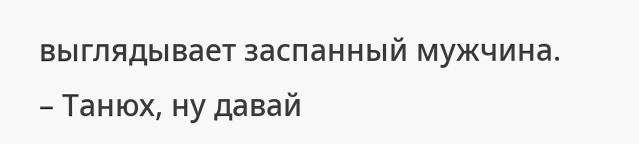выглядывает заспанный мужчина.
– Танюх, ну давай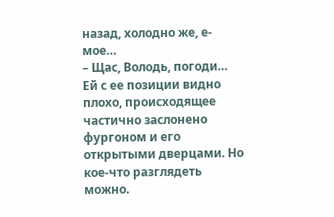назад, холодно же, е-мое…
– Щас, Володь, погоди…
Ей с ее позиции видно плохо, происходящее частично заслонено фургоном и его открытыми дверцами. Но кое-что разглядеть можно.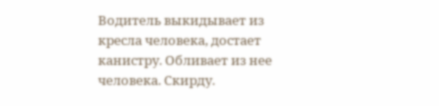Водитель выкидывает из кресла человека, достает канистру. Обливает из нее человека. Скирду.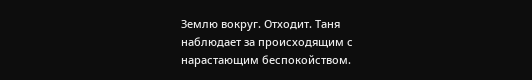Землю вокруг. Отходит. Таня наблюдает за происходящим с нарастающим беспокойством.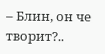– Блин, он че творит?..